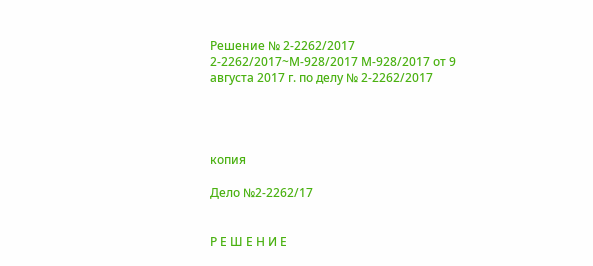Решение № 2-2262/2017 2-2262/2017~М-928/2017 М-928/2017 от 9 августа 2017 г. по делу № 2-2262/2017




копия

Дело №2-2262/17


Р Е Ш Е Н И Е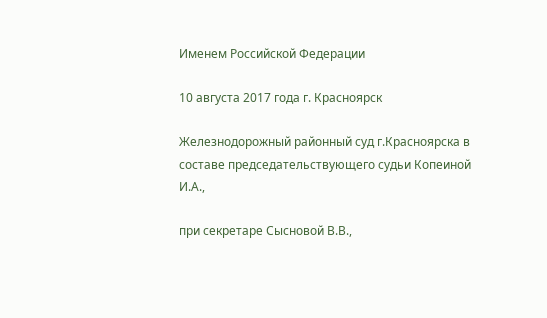Именем Российской Федерации

10 августа 2017 года г. Красноярск

Железнодорожный районный суд г.Красноярска в составе председательствующего судьи Копеиной И.А.,

при секретаре Сысновой В.В.,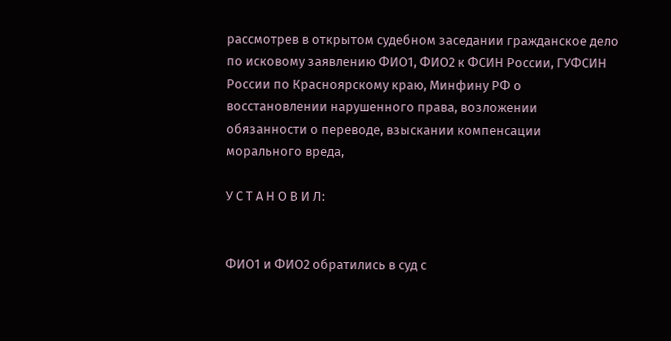рассмотрев в открытом судебном заседании гражданское дело по исковому заявлению ФИО1, ФИО2 к ФСИН России, ГУФСИН России по Красноярскому краю, Минфину РФ о восстановлении нарушенного права, возложении обязанности о переводе, взыскании компенсации морального вреда,

У С Т А Н О В И Л:


ФИО1 и ФИО2 обратились в суд с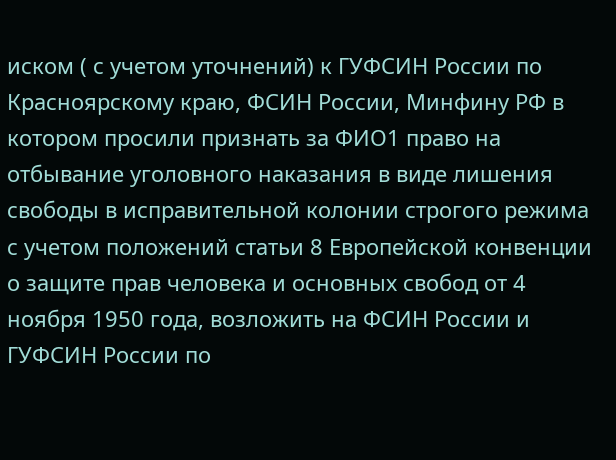иском ( с учетом уточнений) к ГУФСИН России по Красноярскому краю, ФСИН России, Минфину РФ в котором просили признать за ФИО1 право на отбывание уголовного наказания в виде лишения свободы в исправительной колонии строгого режима с учетом положений статьи 8 Европейской конвенции о защите прав человека и основных свобод от 4 ноября 1950 года, возложить на ФСИН России и ГУФСИН России по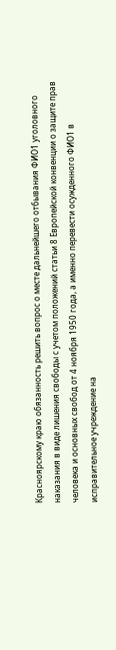Красноярскому краю обязанность решить вопрос о месте дальнейшего отбывания ФИО1 уголовного наказания в виде лишения свободы с учетом положений статьи 8 Европейской конвенции о защите прав человека и основных свобод от 4 ноября 1950 года, а именно перевести осужденного ФИО1 в исправительное учреждение на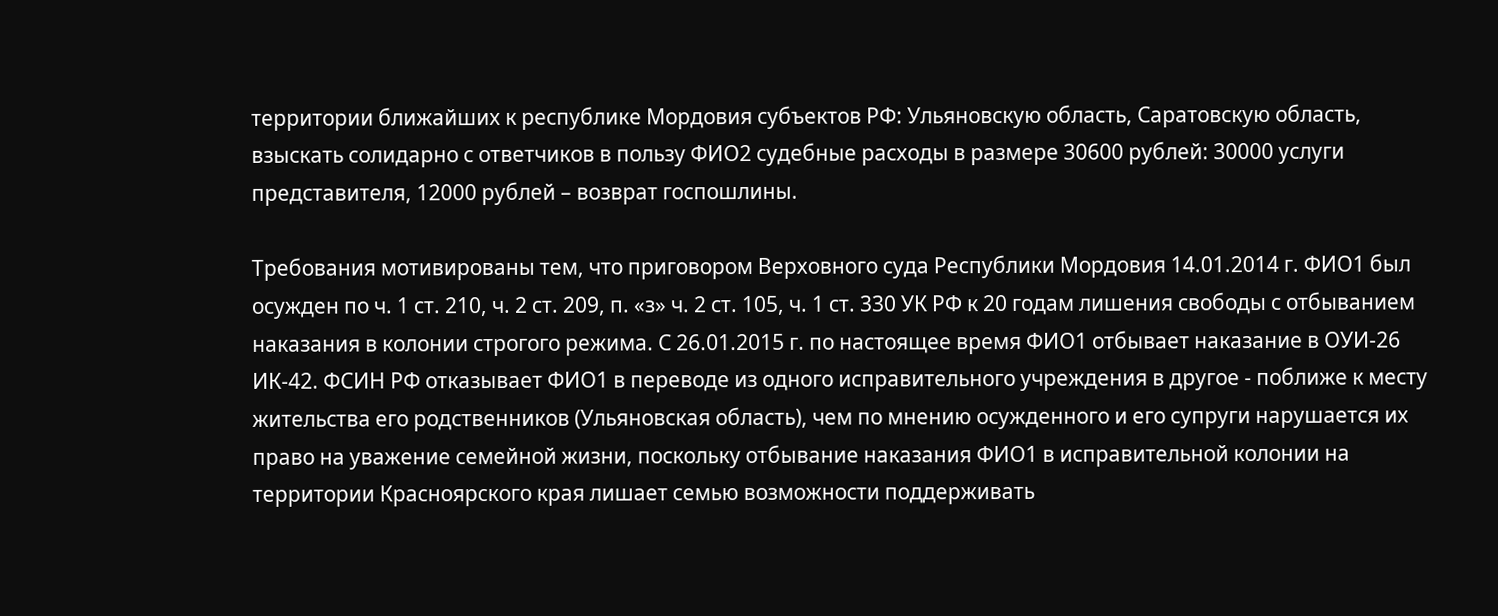территории ближайших к республике Мордовия субъектов РФ: Ульяновскую область, Саратовскую область, взыскать солидарно с ответчиков в пользу ФИО2 судебные расходы в размере 30600 рублей: 30000 услуги представителя, 12000 рублей – возврат госпошлины.

Требования мотивированы тем, что приговором Верховного суда Республики Мордовия 14.01.2014 г. ФИО1 был осужден по ч. 1 ст. 210, ч. 2 ст. 209, п. «з» ч. 2 ст. 105, ч. 1 ст. 330 УК РФ к 20 годам лишения свободы с отбыванием наказания в колонии строгого режима. С 26.01.2015 г. по настоящее время ФИО1 отбывает наказание в ОУИ-26 ИК-42. ФСИН РФ отказывает ФИО1 в переводе из одного исправительного учреждения в другое - поближе к месту жительства его родственников (Ульяновская область), чем по мнению осужденного и его супруги нарушается их право на уважение семейной жизни, поскольку отбывание наказания ФИО1 в исправительной колонии на территории Красноярского края лишает семью возможности поддерживать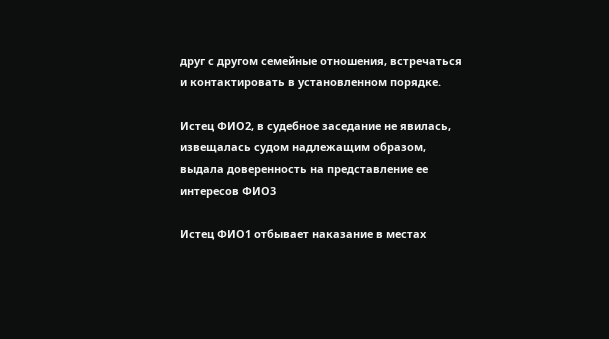друг с другом семейные отношения, встречаться и контактировать в установленном порядке.

Истец ФИО2, в судебное заседание не явилась, извещалась судом надлежащим образом, выдала доверенность на представление ее интересов ФИО3

Истец ФИО1 отбывает наказание в местах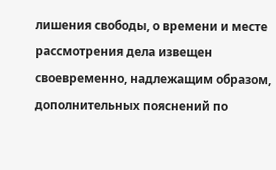лишения свободы, о времени и месте рассмотрения дела извещен своевременно, надлежащим образом, дополнительных пояснений по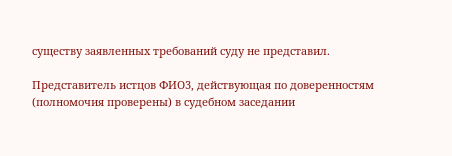существу заявленных требований суду не представил.

Представитель истцов ФИО3, действующая по доверенностям (полномочия проверены) в судебном заседании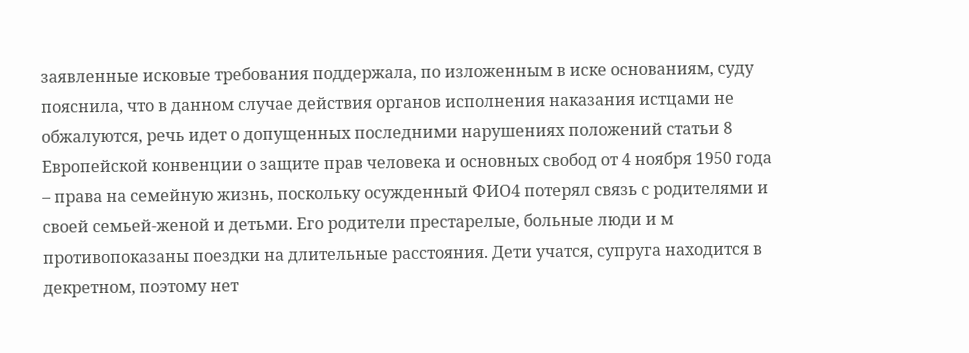заявленные исковые требования поддержала, по изложенным в иске основаниям, суду пояснила, что в данном случае действия органов исполнения наказания истцами не обжалуются, речь идет о допущенных последними нарушениях положений статьи 8 Европейской конвенции о защите прав человека и основных свобод от 4 ноября 1950 года – права на семейную жизнь, поскольку осужденный ФИО4 потерял связь с родителями и своей семьей-женой и детьми. Его родители престарелые, больные люди и м противопоказаны поездки на длительные расстояния. Дети учатся, супруга находится в декретном, поэтому нет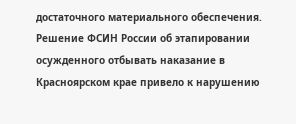достаточного материального обеспечения. Решение ФСИН России об этапировании осужденного отбывать наказание в Красноярском крае привело к нарушению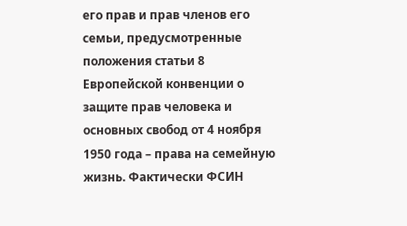его прав и прав членов его семьи, предусмотренные положения статьи 8 Европейской конвенции о защите прав человека и основных свобод от 4 ноября 1950 года – права на семейную жизнь. Фактически ФСИН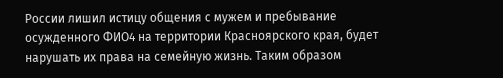России лишил истицу общения с мужем и пребывание осужденного ФИО4 на территории Красноярского края, будет нарушать их права на семейную жизнь. Таким образом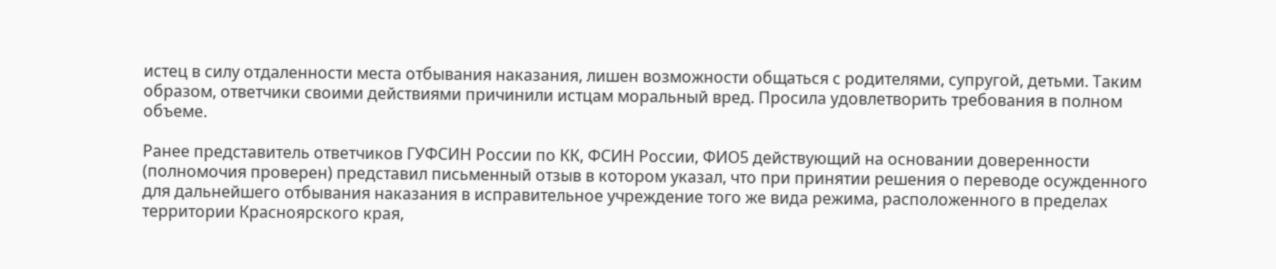истец в силу отдаленности места отбывания наказания, лишен возможности общаться с родителями, супругой, детьми. Таким образом, ответчики своими действиями причинили истцам моральный вред. Просила удовлетворить требования в полном объеме.

Ранее представитель ответчиков ГУФСИН России по КК, ФСИН России, ФИО5 действующий на основании доверенности (полномочия проверен) представил письменный отзыв в котором указал, что при принятии решения о переводе осужденного для дальнейшего отбывания наказания в исправительное учреждение того же вида режима, расположенного в пределах территории Красноярского края,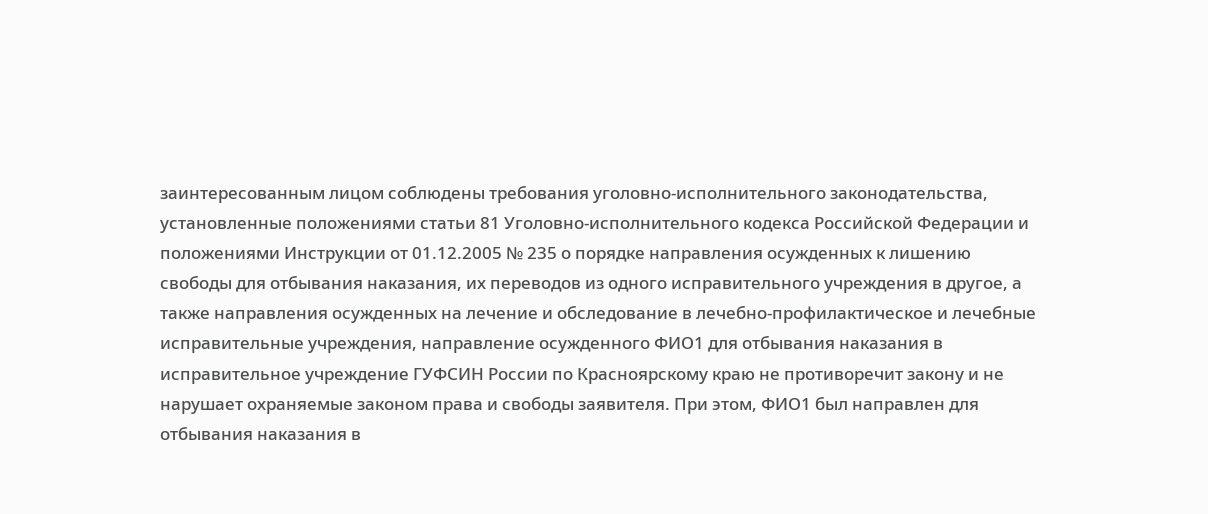заинтересованным лицом соблюдены требования уголовно-исполнительного законодательства, установленные положениями статьи 81 Уголовно-исполнительного кодекса Российской Федерации и положениями Инструкции от 01.12.2005 № 235 о порядке направления осужденных к лишению свободы для отбывания наказания, их переводов из одного исправительного учреждения в другое, а также направления осужденных на лечение и обследование в лечебно-профилактическое и лечебные исправительные учреждения, направление осужденного ФИО1 для отбывания наказания в исправительное учреждение ГУФСИН России по Красноярскому краю не противоречит закону и не нарушает охраняемые законом права и свободы заявителя. При этом, ФИО1 был направлен для отбывания наказания в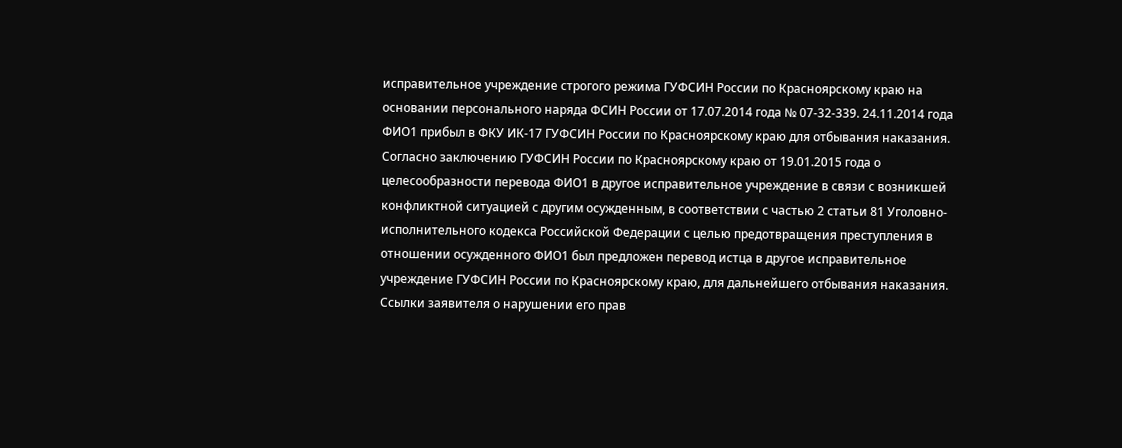исправительное учреждение строгого режима ГУФСИН России по Красноярскому краю на основании персонального наряда ФСИН России от 17.07.2014 года № 07-32-339. 24.11.2014 года ФИО1 прибыл в ФКУ ИК-17 ГУФСИН России по Красноярскому краю для отбывания наказания. Согласно заключению ГУФСИН России по Красноярскому краю от 19.01.2015 года о целесообразности перевода ФИО1 в другое исправительное учреждение в связи с возникшей конфликтной ситуацией с другим осужденным, в соответствии с частью 2 статьи 81 Уголовно-исполнительного кодекса Российской Федерации с целью предотвращения преступления в отношении осужденного ФИО1 был предложен перевод истца в другое исправительное учреждение ГУФСИН России по Красноярскому краю, для дальнейшего отбывания наказания. Ссылки заявителя о нарушении его прав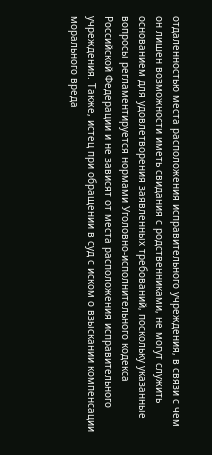отдаленностью места расположения исправительного учреждения, в связи с чем он лишен возможности иметь свидания с родственниками, не могут служить основанием для удовлетворения заявленных требований, поскольку указанные вопросы регламентируется нормами Уголовно-исполнительного кодекса Российской Федерации и не зависят от места расположения исправительного учреждения. Также, истец при обращении в суд с иском о взыскании компенсации морального вреда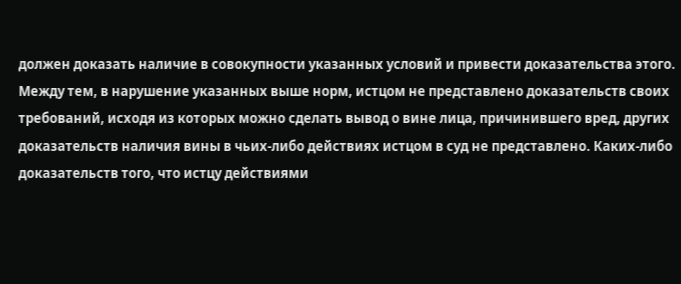должен доказать наличие в совокупности указанных условий и привести доказательства этого. Между тем, в нарушение указанных выше норм, истцом не представлено доказательств своих требований, исходя из которых можно сделать вывод о вине лица, причинившего вред, других доказательств наличия вины в чьих-либо действиях истцом в суд не представлено. Каких-либо доказательств того, что истцу действиями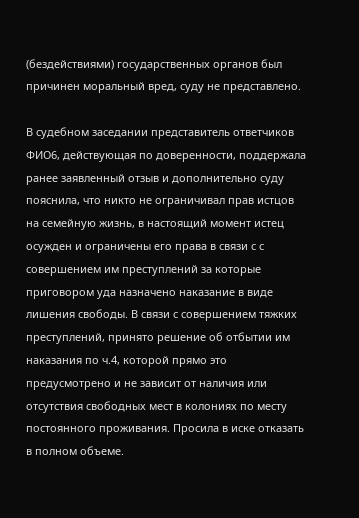(бездействиями) государственных органов был причинен моральный вред, суду не представлено.

В судебном заседании представитель ответчиков ФИО6, действующая по доверенности, поддержала ранее заявленный отзыв и дополнительно суду пояснила, что никто не ограничивал прав истцов на семейную жизнь, в настоящий момент истец осужден и ограничены его права в связи с с совершением им преступлений за которые приговором уда назначено наказание в виде лишения свободы. В связи с совершением тяжких преступлений, принято решение об отбытии им наказания по ч.4, которой прямо это предусмотрено и не зависит от наличия или отсутствия свободных мест в колониях по месту постоянного проживания. Просила в иске отказать в полном объеме.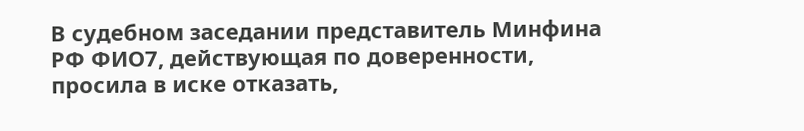В судебном заседании представитель Минфина РФ ФИО7, действующая по доверенности, просила в иске отказать,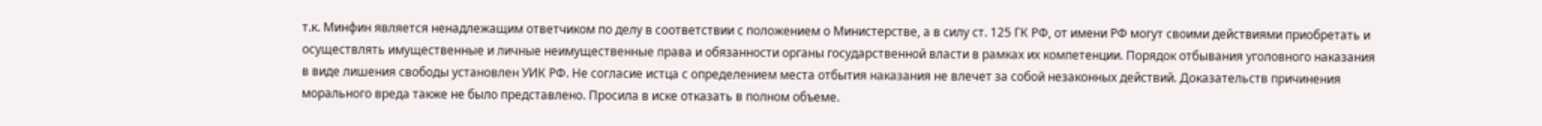т.к. Минфин является ненадлежащим ответчиком по делу в соответствии с положением о Министерстве, а в силу ст. 125 ГК РФ, от имени РФ могут своими действиями приобретать и осуществлять имущественные и личные неимущественные права и обязанности органы государственной власти в рамках их компетенции. Порядок отбывания уголовного наказания в виде лишения свободы установлен УИК РФ. Не согласие истца с определением места отбытия наказания не влечет за собой незаконных действий. Доказательств причинения морального вреда также не было представлено. Просила в иске отказать в полном объеме.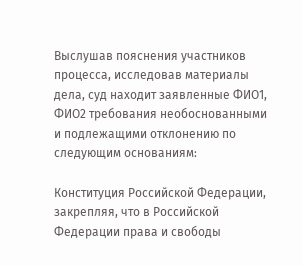Выслушав пояснения участников процесса, исследовав материалы дела, суд находит заявленные ФИО1, ФИО2 требования необоснованными и подлежащими отклонению по следующим основаниям:

Конституция Российской Федерации, закрепляя, что в Российской Федерации права и свободы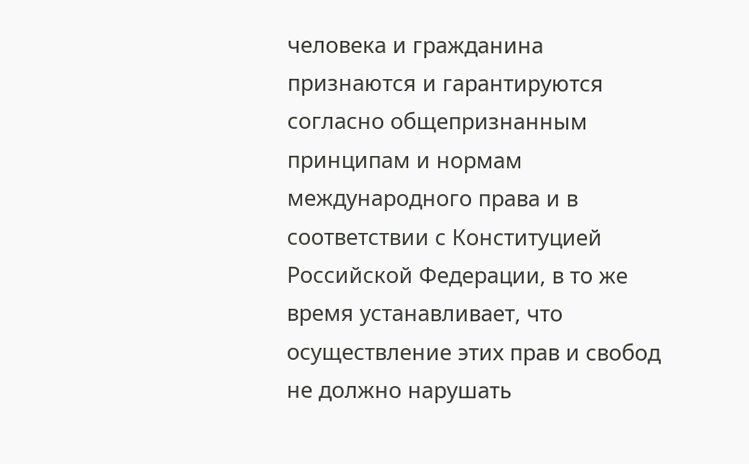человека и гражданина признаются и гарантируются согласно общепризнанным принципам и нормам международного права и в соответствии с Конституцией Российской Федерации, в то же время устанавливает, что осуществление этих прав и свобод не должно нарушать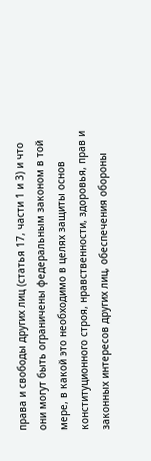права и свободы других лиц (статья 17, части 1 и 3) и что они могут быть ограничены федеральным законом в той мере, в какой это необходимо в целях защиты основ конституционного строя, нравственности, здоровья, прав и законных интересов других лиц, обеспечения обороны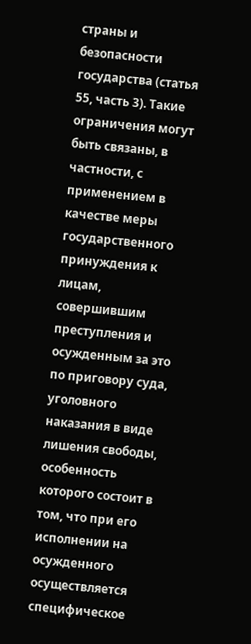страны и безопасности государства (статья 55, часть 3). Такие ограничения могут быть связаны, в частности, с применением в качестве меры государственного принуждения к лицам, совершившим преступления и осужденным за это по приговору суда, уголовного наказания в виде лишения свободы, особенность которого состоит в том, что при его исполнении на осужденного осуществляется специфическое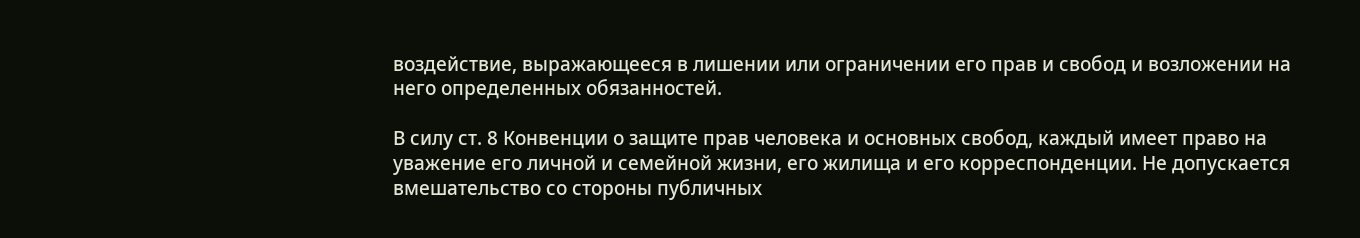воздействие, выражающееся в лишении или ограничении его прав и свобод и возложении на него определенных обязанностей.

В силу ст. 8 Конвенции о защите прав человека и основных свобод, каждый имеет право на уважение его личной и семейной жизни, его жилища и его корреспонденции. Не допускается вмешательство со стороны публичных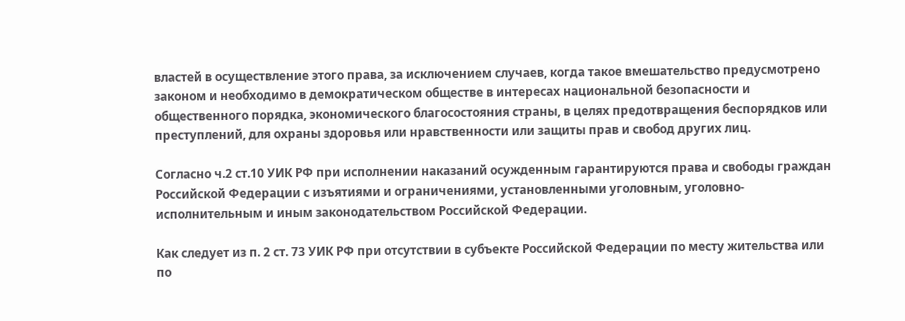властей в осуществление этого права, за исключением случаев, когда такое вмешательство предусмотрено законом и необходимо в демократическом обществе в интересах национальной безопасности и общественного порядка, экономического благосостояния страны, в целях предотвращения беспорядков или преступлений, для охраны здоровья или нравственности или защиты прав и свобод других лиц.

Согласно ч.2 ст.10 УИК РФ при исполнении наказаний осужденным гарантируются права и свободы граждан Российской Федерации с изъятиями и ограничениями, установленными уголовным, уголовно-исполнительным и иным законодательством Российской Федерации.

Как следует из п. 2 ст. 73 УИК РФ при отсутствии в субъекте Российской Федерации по месту жительства или по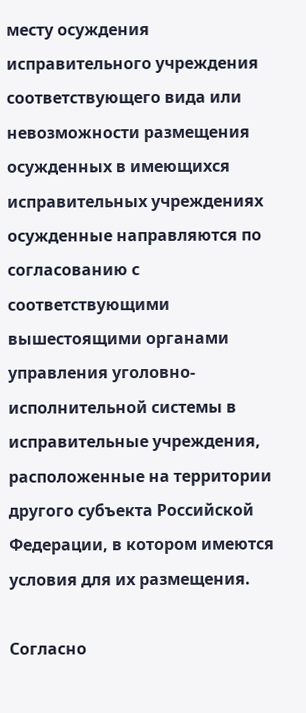месту осуждения исправительного учреждения соответствующего вида или невозможности размещения осужденных в имеющихся исправительных учреждениях осужденные направляются по согласованию с соответствующими вышестоящими органами управления уголовно-исполнительной системы в исправительные учреждения, расположенные на территории другого субъекта Российской Федерации, в котором имеются условия для их размещения.

Согласно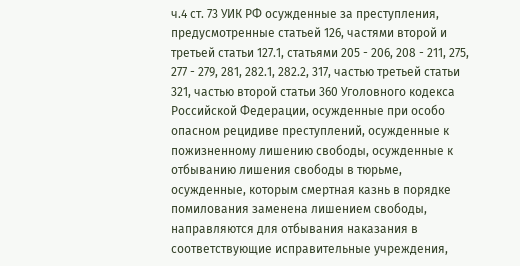ч.4 ст. 73 УИК РФ осужденные за преступления, предусмотренные статьей 126, частями второй и третьей статьи 127.1, статьями 205 - 206, 208 - 211, 275, 277 - 279, 281, 282.1, 282.2, 317, частью третьей статьи 321, частью второй статьи 360 Уголовного кодекса Российской Федерации, осужденные при особо опасном рецидиве преступлений, осужденные к пожизненному лишению свободы, осужденные к отбыванию лишения свободы в тюрьме, осужденные, которым смертная казнь в порядке помилования заменена лишением свободы, направляются для отбывания наказания в соответствующие исправительные учреждения,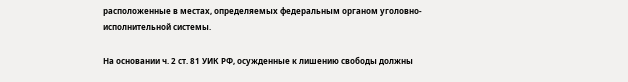расположенные в местах, определяемых федеральным органом уголовно-исполнительной системы.

На основании ч. 2 ст. 81 УИК РФ, осужденные к лишению свободы должны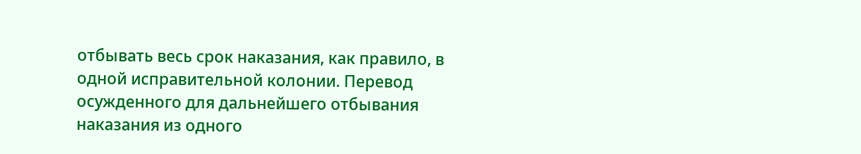отбывать весь срок наказания, как правило, в одной исправительной колонии. Перевод осужденного для дальнейшего отбывания наказания из одного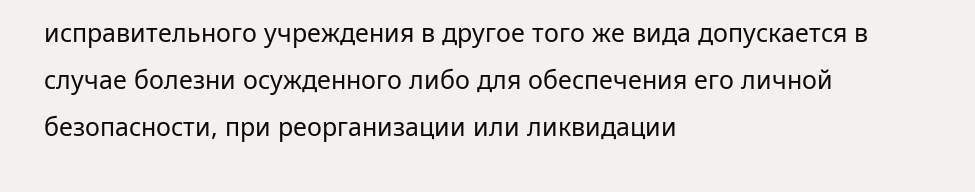исправительного учреждения в другое того же вида допускается в случае болезни осужденного либо для обеспечения его личной безопасности, при реорганизации или ликвидации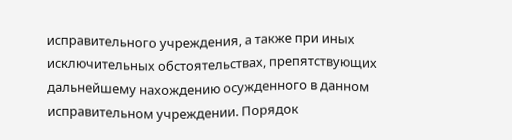исправительного учреждения, а также при иных исключительных обстоятельствах, препятствующих дальнейшему нахождению осужденного в данном исправительном учреждении. Порядок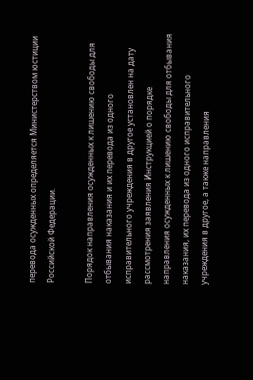перевода осужденных определяется Министерством юстиции Российской Федерации.

Порядок направления осужденных к лишению свободы для отбывания наказания и их перевода из одного исправительного учреждения в другое установлен на дату рассмотрения заявления Инструкцией о порядке направления осужденных к лишению свободы для отбывания наказания, их перевода из одного исправительного учреждения в другое, а также направления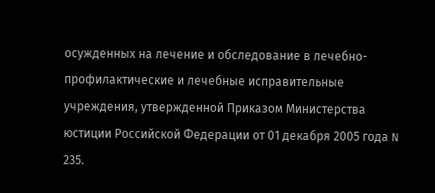осужденных на лечение и обследование в лечебно-профилактические и лечебные исправительные учреждения, утвержденной Приказом Министерства юстиции Российской Федерации от 01 декабря 2005 года N 235.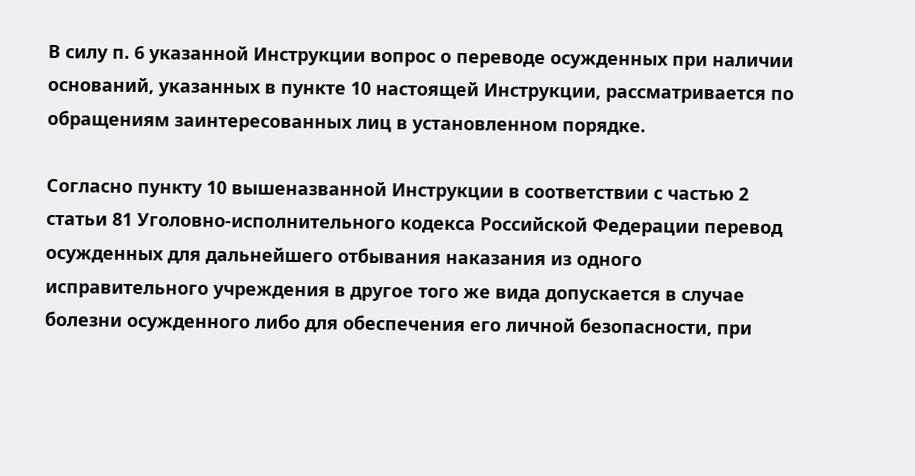В силу п. 6 указанной Инструкции вопрос о переводе осужденных при наличии оснований, указанных в пункте 10 настоящей Инструкции, рассматривается по обращениям заинтересованных лиц в установленном порядке.

Согласно пункту 10 вышеназванной Инструкции в соответствии с частью 2 статьи 81 Уголовно-исполнительного кодекса Российской Федерации перевод осужденных для дальнейшего отбывания наказания из одного исправительного учреждения в другое того же вида допускается в случае болезни осужденного либо для обеспечения его личной безопасности, при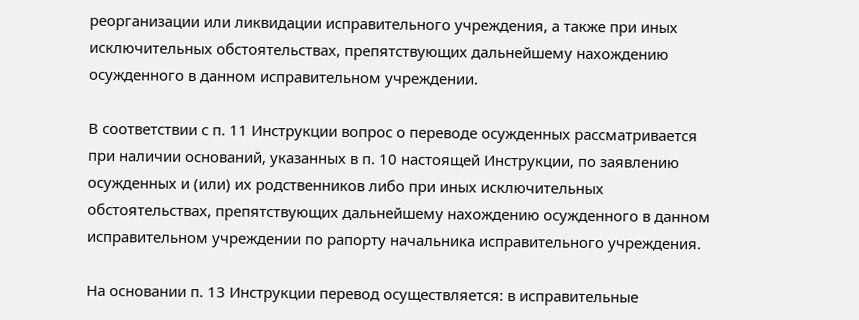реорганизации или ликвидации исправительного учреждения, а также при иных исключительных обстоятельствах, препятствующих дальнейшему нахождению осужденного в данном исправительном учреждении.

В соответствии с п. 11 Инструкции вопрос о переводе осужденных рассматривается при наличии оснований, указанных в п. 10 настоящей Инструкции, по заявлению осужденных и (или) их родственников либо при иных исключительных обстоятельствах, препятствующих дальнейшему нахождению осужденного в данном исправительном учреждении по рапорту начальника исправительного учреждения.

На основании п. 13 Инструкции перевод осуществляется: в исправительные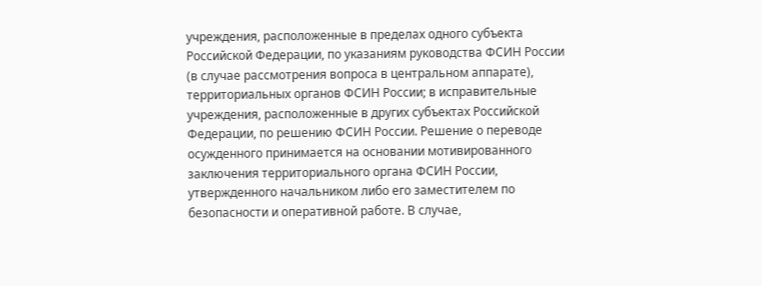учреждения, расположенные в пределах одного субъекта Российской Федерации, по указаниям руководства ФСИН России (в случае рассмотрения вопроса в центральном аппарате), территориальных органов ФСИН России; в исправительные учреждения, расположенные в других субъектах Российской Федерации, по решению ФСИН России. Решение о переводе осужденного принимается на основании мотивированного заключения территориального органа ФСИН России, утвержденного начальником либо его заместителем по безопасности и оперативной работе. В случае,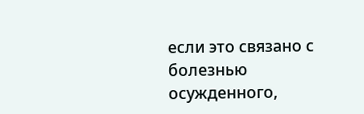если это связано с болезнью осужденного,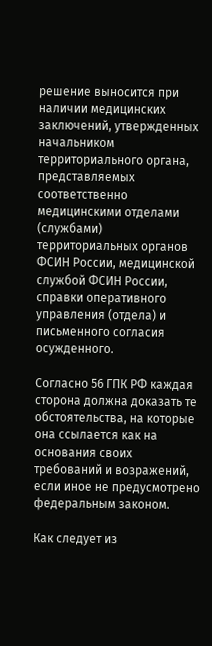решение выносится при наличии медицинских заключений, утвержденных начальником территориального органа, представляемых соответственно медицинскими отделами (службами) территориальных органов ФСИН России, медицинской службой ФСИН России, справки оперативного управления (отдела) и письменного согласия осужденного.

Согласно 56 ГПК РФ каждая сторона должна доказать те обстоятельства, на которые она ссылается как на основания своих требований и возражений, если иное не предусмотрено федеральным законом.

Как следует из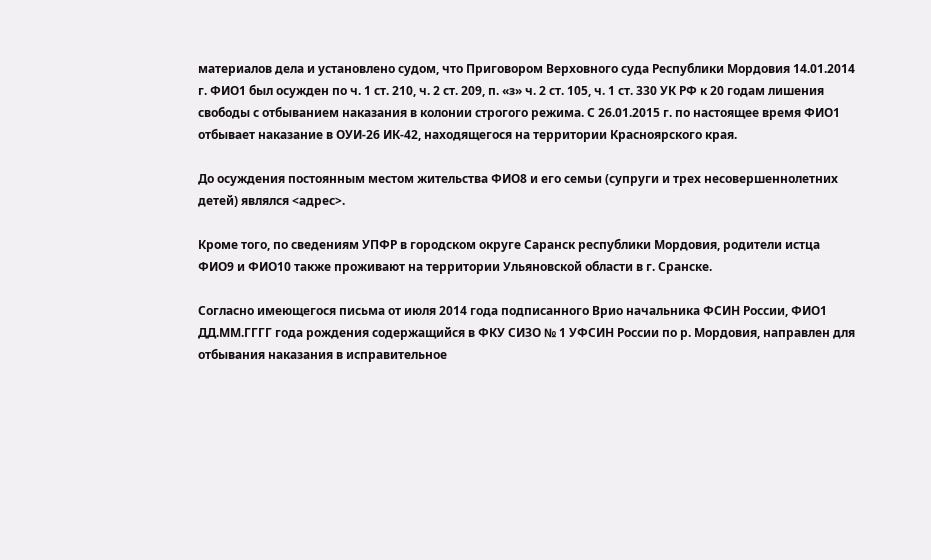материалов дела и установлено судом, что Приговором Верховного суда Республики Мордовия 14.01.2014 г. ФИО1 был осужден по ч. 1 ст. 210, ч. 2 ст. 209, п. «з» ч. 2 ст. 105, ч. 1 ст. 330 УК РФ к 20 годам лишения свободы с отбыванием наказания в колонии строгого режима. С 26.01.2015 г. по настоящее время ФИО1 отбывает наказание в ОУИ-26 ИК-42, находящегося на территории Красноярского края.

До осуждения постоянным местом жительства ФИО8 и его семьи (супруги и трех несовершеннолетних детей) являлся <адрес>.

Кроме того, по сведениям УПФР в городском округе Саранск республики Мордовия, родители истца ФИО9 и ФИО10 также проживают на территории Ульяновской области в г. Сранске.

Согласно имеющегося письма от июля 2014 года подписанного Врио начальника ФСИН России, ФИО1 ДД.ММ.ГГГГ года рождения содержащийся в ФКУ СИЗО № 1 УФСИН России по р. Мордовия, направлен для отбывания наказания в исправительное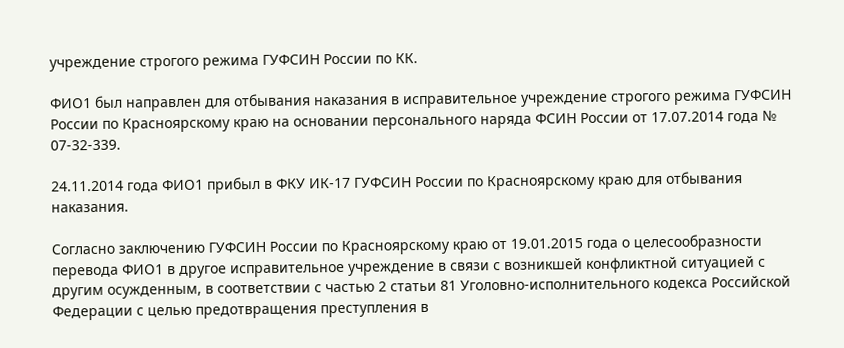учреждение строгого режима ГУФСИН России по КК.

ФИО1 был направлен для отбывания наказания в исправительное учреждение строгого режима ГУФСИН России по Красноярскому краю на основании персонального наряда ФСИН России от 17.07.2014 года № 07-32-339.

24.11.2014 года ФИО1 прибыл в ФКУ ИК-17 ГУФСИН России по Красноярскому краю для отбывания наказания.

Согласно заключению ГУФСИН России по Красноярскому краю от 19.01.2015 года о целесообразности перевода ФИО1 в другое исправительное учреждение в связи с возникшей конфликтной ситуацией с другим осужденным, в соответствии с частью 2 статьи 81 Уголовно-исполнительного кодекса Российской Федерации с целью предотвращения преступления в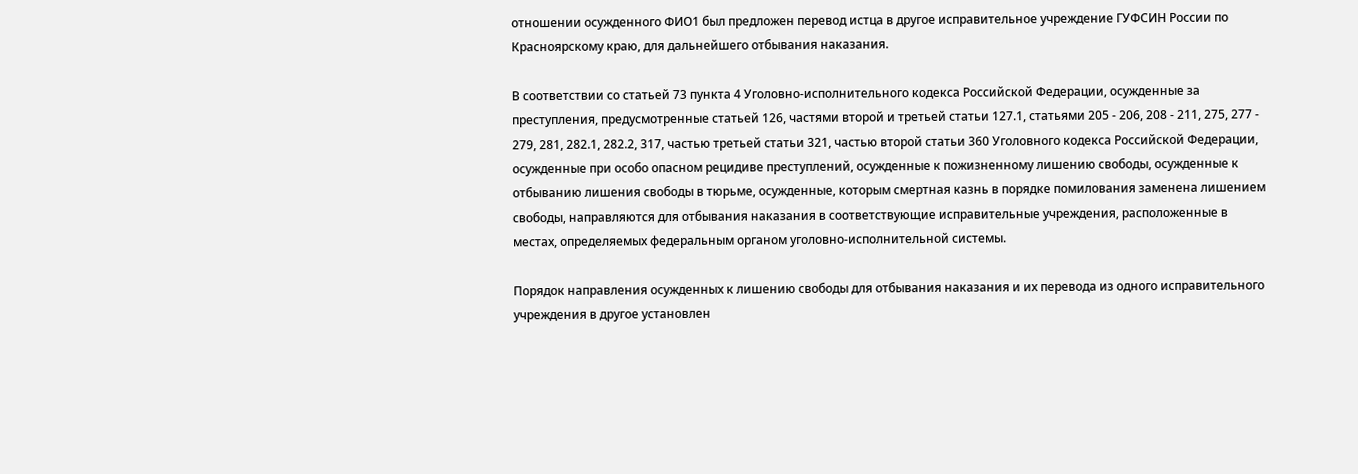отношении осужденного ФИО1 был предложен перевод истца в другое исправительное учреждение ГУФСИН России по Красноярскому краю, для дальнейшего отбывания наказания.

В соответствии со статьей 73 пункта 4 Уголовно-исполнительного кодекса Российской Федерации, осужденные за преступления, предусмотренные статьей 126, частями второй и третьей статьи 127.1, статьями 205 - 206, 208 - 211, 275, 277 - 279, 281, 282.1, 282.2, 317, частью третьей статьи 321, частью второй статьи 360 Уголовного кодекса Российской Федерации, осужденные при особо опасном рецидиве преступлений, осужденные к пожизненному лишению свободы, осужденные к отбыванию лишения свободы в тюрьме, осужденные, которым смертная казнь в порядке помилования заменена лишением свободы, направляются для отбывания наказания в соответствующие исправительные учреждения, расположенные в местах, определяемых федеральным органом уголовно-исполнительной системы.

Порядок направления осужденных к лишению свободы для отбывания наказания и их перевода из одного исправительного учреждения в другое установлен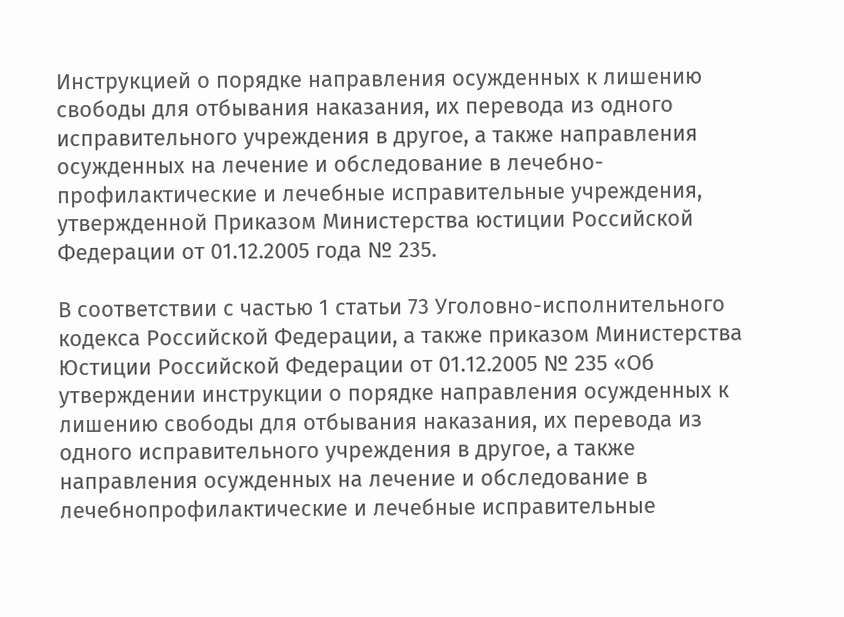Инструкцией о порядке направления осужденных к лишению свободы для отбывания наказания, их перевода из одного исправительного учреждения в другое, а также направления осужденных на лечение и обследование в лечебно-профилактические и лечебные исправительные учреждения, утвержденной Приказом Министерства юстиции Российской Федерации от 01.12.2005 года № 235.

В соответствии с частью 1 статьи 73 Уголовно-исполнительного кодекса Российской Федерации, а также приказом Министерства Юстиции Российской Федерации от 01.12.2005 № 235 «Об утверждении инструкции о порядке направления осужденных к лишению свободы для отбывания наказания, их перевода из одного исправительного учреждения в другое, а также направления осужденных на лечение и обследование в лечебнопрофилактические и лечебные исправительные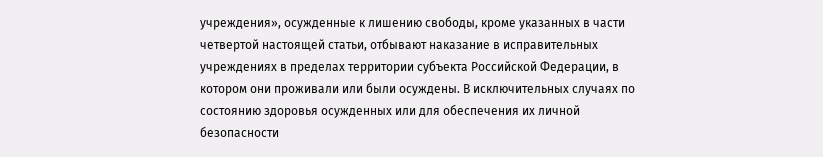учреждения», осужденные к лишению свободы, кроме указанных в части четвертой настоящей статьи, отбывают наказание в исправительных учреждениях в пределах территории субъекта Российской Федерации, в котором они проживали или были осуждены. В исключительных случаях по состоянию здоровья осужденных или для обеспечения их личной безопасности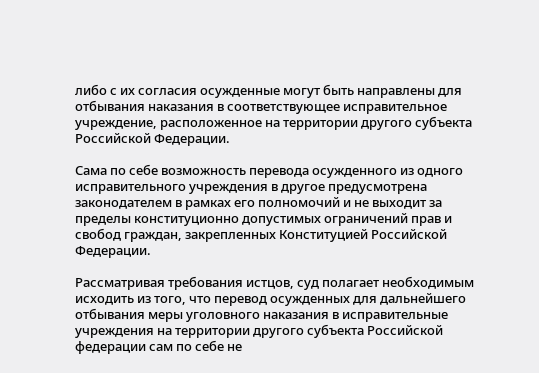либо с их согласия осужденные могут быть направлены для отбывания наказания в соответствующее исправительное учреждение, расположенное на территории другого субъекта Российской Федерации.

Сама по себе возможность перевода осужденного из одного исправительного учреждения в другое предусмотрена законодателем в рамках его полномочий и не выходит за пределы конституционно допустимых ограничений прав и свобод граждан, закрепленных Конституцией Российской Федерации.

Рассматривая требования истцов, суд полагает необходимым исходить из того, что перевод осужденных для дальнейшего отбывания меры уголовного наказания в исправительные учреждения на территории другого субъекта Российской федерации сам по себе не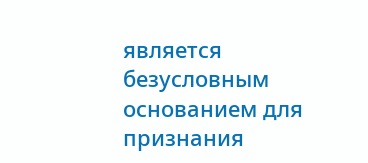является безусловным основанием для признания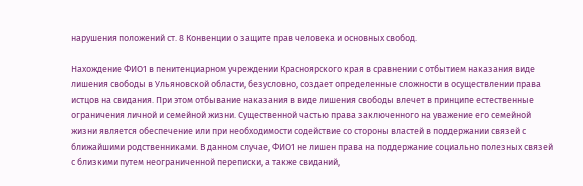нарушения положений ст. 8 Конвенции о защите прав человека и основных свобод.

Нахождение ФИО1 в пенитенциарном учреждении Красноярского края в сравнении с отбытием наказания виде лишения свободы в Ульяновской области, безусловно, создает определенные сложности в осуществлении права истцов на свидания. При этом отбывание наказания в виде лишения свободы влечет в принципе естественные ограничения личной и семейной жизни. Существенной частью права заключенного на уважение его семейной жизни является обеспечение или при необходимости содействие со стороны властей в поддержании связей с ближайшими родственниками. В данном случае, ФИО1 не лишен права на поддержание социально полезных связей с близкими путем неограниченной переписки, а также свиданий,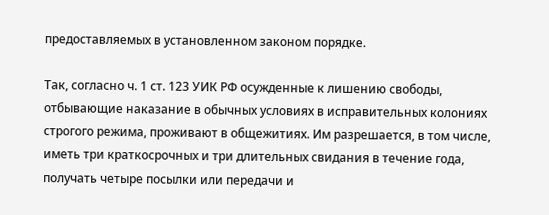предоставляемых в установленном законом порядке.

Так, согласно ч. 1 ст. 123 УИК РФ осужденные к лишению свободы, отбывающие наказание в обычных условиях в исправительных колониях строгого режима, проживают в общежитиях. Им разрешается, в том числе, иметь три краткосрочных и три длительных свидания в течение года, получать четыре посылки или передачи и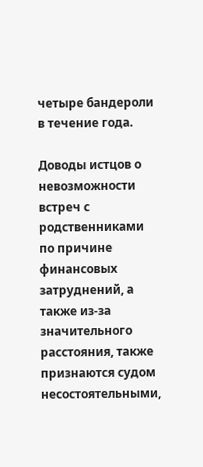четыре бандероли в течение года.

Доводы истцов о невозможности встреч с родственниками по причине финансовых затруднений, а также из-за значительного расстояния, также признаются судом несостоятельными,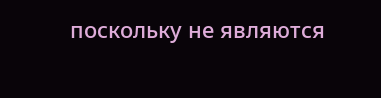поскольку не являются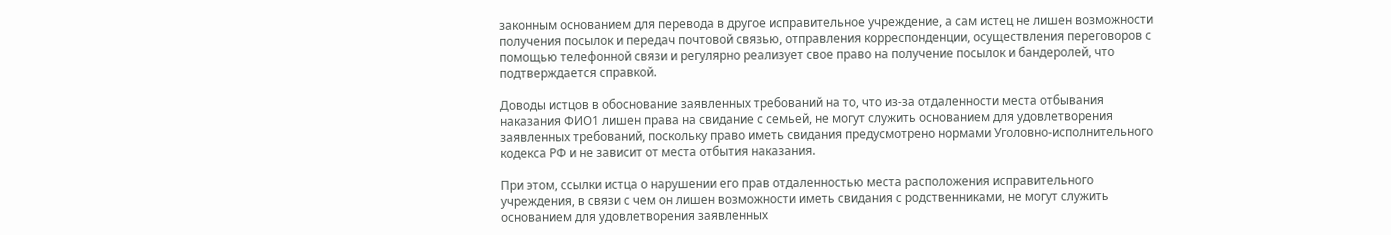законным основанием для перевода в другое исправительное учреждение, а сам истец не лишен возможности получения посылок и передач почтовой связью, отправления корреспонденции, осуществления переговоров с помощью телефонной связи и регулярно реализует свое право на получение посылок и бандеролей, что подтверждается справкой.

Доводы истцов в обоснование заявленных требований на то, что из-за отдаленности места отбывания наказания ФИО1 лишен права на свидание с семьей, не могут служить основанием для удовлетворения заявленных требований, поскольку право иметь свидания предусмотрено нормами Уголовно-исполнительного кодекса РФ и не зависит от места отбытия наказания.

При этом, ссылки истца о нарушении его прав отдаленностью места расположения исправительного учреждения, в связи с чем он лишен возможности иметь свидания с родственниками, не могут служить основанием для удовлетворения заявленных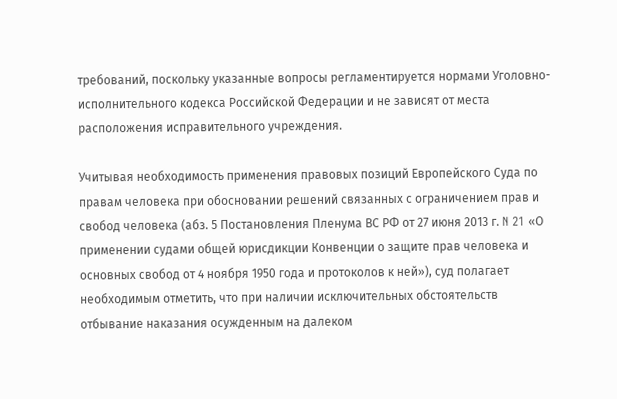требований, поскольку указанные вопросы регламентируется нормами Уголовно-исполнительного кодекса Российской Федерации и не зависят от места расположения исправительного учреждения.

Учитывая необходимость применения правовых позиций Европейского Суда по правам человека при обосновании решений связанных с ограничением прав и свобод человека (абз. 5 Постановления Пленума ВС РФ от 27 июня 2013 г. N 21 «О применении судами общей юрисдикции Конвенции о защите прав человека и основных свобод от 4 ноября 1950 года и протоколов к ней»), суд полагает необходимым отметить, что при наличии исключительных обстоятельств отбывание наказания осужденным на далеком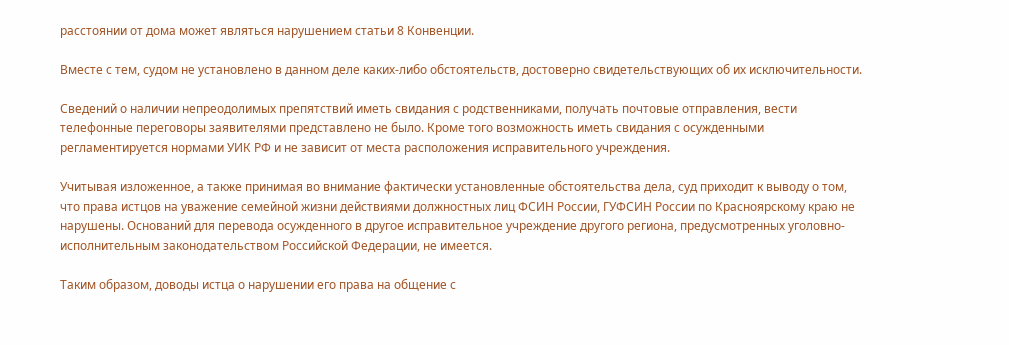расстоянии от дома может являться нарушением статьи 8 Конвенции.

Вместе с тем, судом не установлено в данном деле каких-либо обстоятельств, достоверно свидетельствующих об их исключительности.

Сведений о наличии непреодолимых препятствий иметь свидания с родственниками, получать почтовые отправления, вести телефонные переговоры заявителями представлено не было. Кроме того возможность иметь свидания с осужденными регламентируется нормами УИК РФ и не зависит от места расположения исправительного учреждения.

Учитывая изложенное, а также принимая во внимание фактически установленные обстоятельства дела, суд приходит к выводу о том, что права истцов на уважение семейной жизни действиями должностных лиц ФСИН России, ГУФСИН России по Красноярскому краю не нарушены. Оснований для перевода осужденного в другое исправительное учреждение другого региона, предусмотренных уголовно-исполнительным законодательством Российской Федерации, не имеется.

Таким образом, доводы истца о нарушении его права на общение с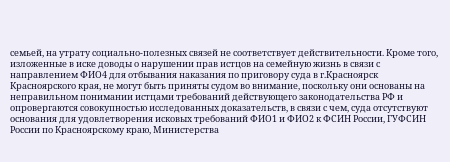семьей, на утрату социально-полезных связей не соответствует действительности. Кроме того, изложенные в иске доводы о нарушении прав истцов на семейную жизнь в связи с направлением ФИО4 для отбывания наказания по приговору суда в г.Красноярск Красноярского края, не могут быть приняты судом во внимание, поскольку они основаны на неправильном понимании истцами требований действующего законодательства РФ и опровергаются совокупностью исследованных доказательств, в связи с чем, суда отсутствуют основания для удовлетворения исковых требований ФИО1 и ФИО2 к ФСИН России, ГУФСИН России по Красноярскому краю, Министерства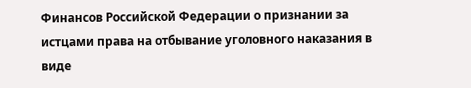Финансов Российской Федерации о признании за истцами права на отбывание уголовного наказания в виде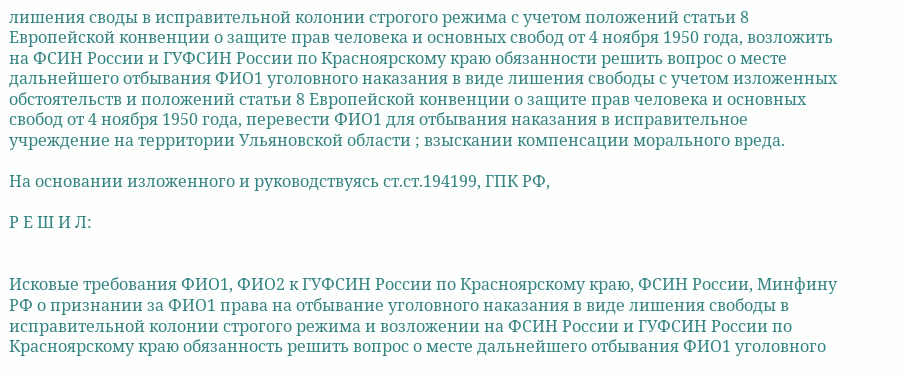лишения своды в исправительной колонии строгого режима с учетом положений статьи 8 Европейской конвенции о защите прав человека и основных свобод от 4 ноября 1950 года, возложить на ФСИН России и ГУФСИН России по Красноярскому краю обязанности решить вопрос о месте дальнейшего отбывания ФИО1 уголовного наказания в виде лишения свободы с учетом изложенных обстоятельств и положений статьи 8 Европейской конвенции о защите прав человека и основных свобод от 4 ноября 1950 года, перевести ФИО1 для отбывания наказания в исправительное учреждение на территории Ульяновской области ; взыскании компенсации морального вреда.

На основании изложенного и руководствуясь ст.ст.194199, ГПК РФ,

Р Е Ш И Л:


Исковые требования ФИО1, ФИО2 к ГУФСИН России по Красноярскому краю, ФСИН России, Минфину РФ о признании за ФИО1 права на отбывание уголовного наказания в виде лишения свободы в исправительной колонии строгого режима и возложении на ФСИН России и ГУФСИН России по Красноярскому краю обязанность решить вопрос о месте дальнейшего отбывания ФИО1 уголовного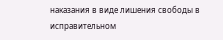наказания в виде лишения свободы в исправительном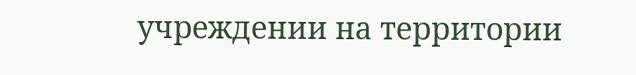учреждении на территории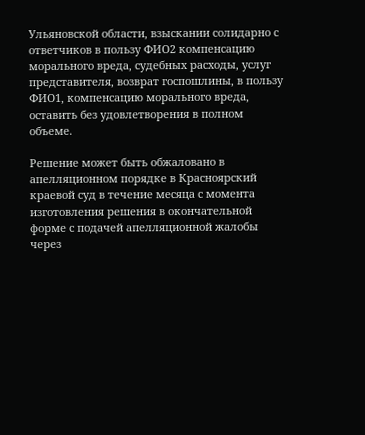Ульяновской области, взыскании солидарно с ответчиков в пользу ФИО2 компенсацию морального вреда, судебных расходы, услуг представителя, возврат госпошлины, в пользу ФИО1, компенсацию морального вреда, оставить без удовлетворения в полном объеме.

Решение может быть обжаловано в апелляционном порядке в Красноярский краевой суд в течение месяца с момента изготовления решения в окончательной форме с подачей апелляционной жалобы через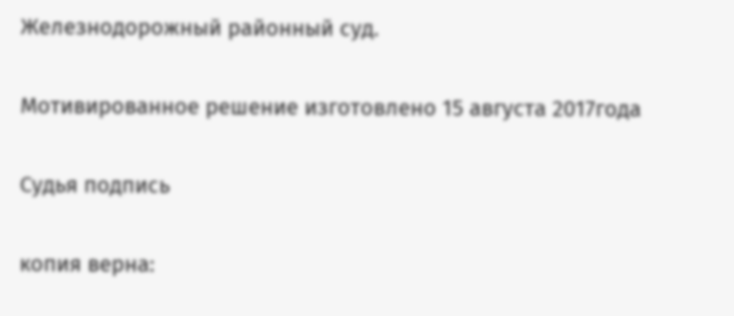Железнодорожный районный суд.

Мотивированное решение изготовлено 15 августа 2017года

Судья подпись

копия верна: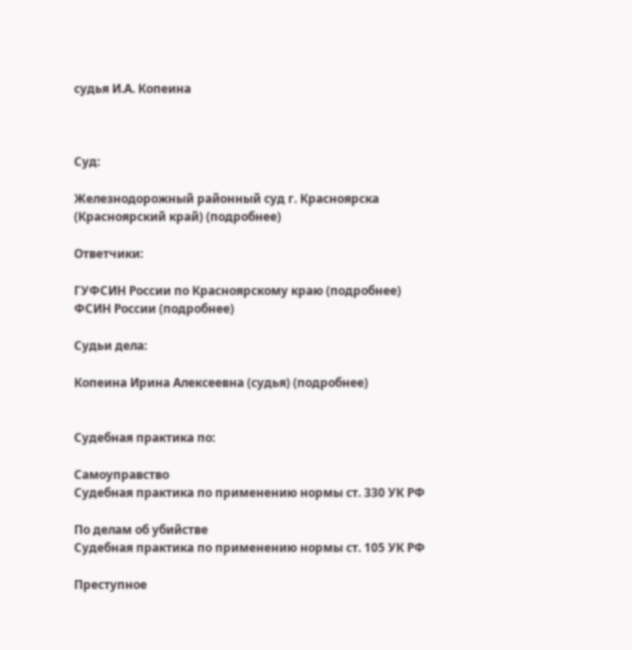судья И.А. Копеина



Суд:

Железнодорожный районный суд г. Красноярска (Красноярский край) (подробнее)

Ответчики:

ГУФСИН России по Красноярскому краю (подробнее)
ФСИН России (подробнее)

Судьи дела:

Копеина Ирина Алексеевна (судья) (подробнее)


Судебная практика по:

Самоуправство
Судебная практика по применению нормы ст. 330 УК РФ

По делам об убийстве
Судебная практика по применению нормы ст. 105 УК РФ

Преступное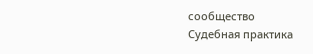сообщество
Судебная практика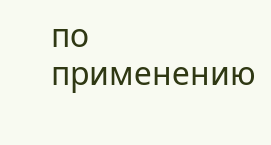по применению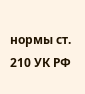нормы ст. 210 УК РФ